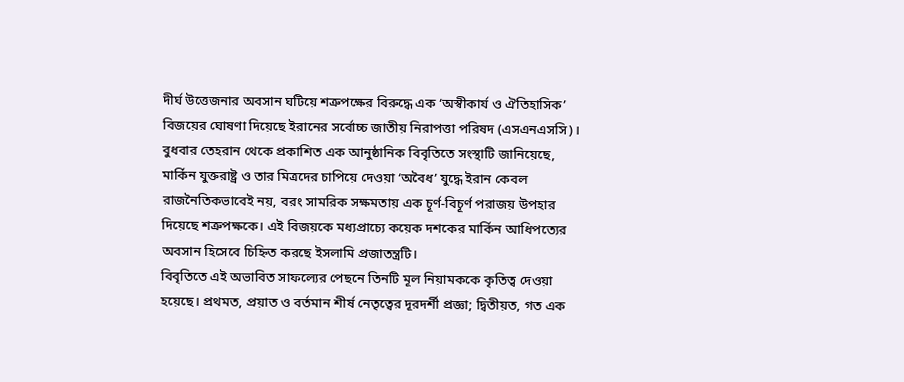দীর্ঘ উত্তেজনার অবসান ঘটিয়ে শত্রুপক্ষের বিরুদ্ধে এক ‘অস্বীকার্য ও ঐতিহাসিক’ বিজয়ের ঘোষণা দিয়েছে ইরানের সর্বোচ্চ জাতীয় নিরাপত্তা পরিষদ (এসএনএসসি)। বুধবার তেহরান থেকে প্রকাশিত এক আনুষ্ঠানিক বিবৃতিতে সংস্থাটি জানিয়েছে, মার্কিন যুক্তরাষ্ট্র ও তার মিত্রদের চাপিয়ে দেওয়া ‘অবৈধ’ যুদ্ধে ইরান কেবল রাজনৈতিকভাবেই নয়, বরং সামরিক সক্ষমতায় এক চূর্ণ-বিচূর্ণ পরাজয় উপহার দিয়েছে শত্রুপক্ষকে। এই বিজয়কে মধ্যপ্রাচ্যে কয়েক দশকের মার্কিন আধিপত্যের অবসান হিসেবে চিহ্নিত করছে ইসলামি প্রজাতন্ত্রটি।
বিবৃতিতে এই অভাবিত সাফল্যের পেছনে তিনটি মূল নিয়ামককে কৃতিত্ব দেওয়া হয়েছে। প্রথমত, প্রয়াত ও বর্তমান শীর্ষ নেতৃত্বের দূরদর্শী প্রজ্ঞা; দ্বিতীয়ত, গত এক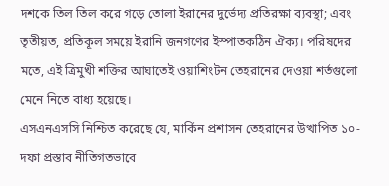দশকে তিল তিল করে গড়ে তোলা ইরানের দুর্ভেদ্য প্রতিরক্ষা ব্যবস্থা; এবং তৃতীয়ত, প্রতিকূল সময়ে ইরানি জনগণের ইস্পাতকঠিন ঐক্য। পরিষদের মতে, এই ত্রিমুখী শক্তির আঘাতেই ওয়াশিংটন তেহরানের দেওয়া শর্তগুলো মেনে নিতে বাধ্য হয়েছে।
এসএনএসসি নিশ্চিত করেছে যে, মার্কিন প্রশাসন তেহরানের উত্থাপিত ১০-দফা প্রস্তাব নীতিগতভাবে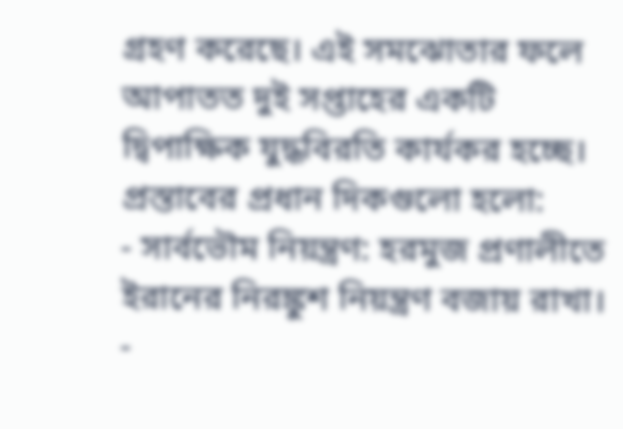গ্রহণ করেছে। এই সমঝোতার ফলে আপাতত দুই সপ্তাহের একটি দ্বিপাক্ষিক যুদ্ধবিরতি কার্যকর হচ্ছে। প্রস্তাবের প্রধান দিকগুলো হলো:
- সার্বভৌম নিয়ন্ত্রণ: হরমুজ প্রণালীতে ইরানের নিরঙ্কুশ নিয়ন্ত্রণ বজায় রাখা।
-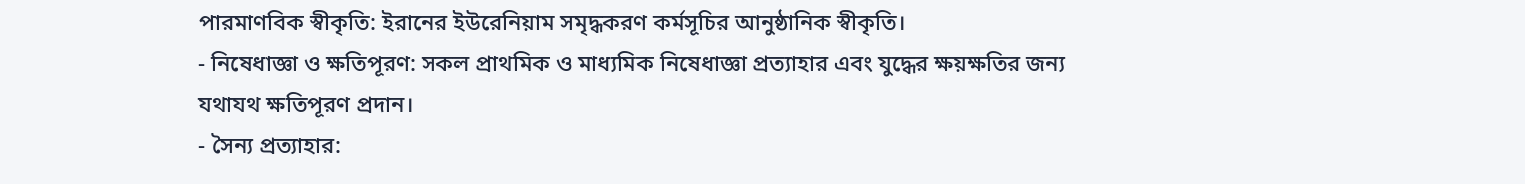পারমাণবিক স্বীকৃতি: ইরানের ইউরেনিয়াম সমৃদ্ধকরণ কর্মসূচির আনুষ্ঠানিক স্বীকৃতি।
- নিষেধাজ্ঞা ও ক্ষতিপূরণ: সকল প্রাথমিক ও মাধ্যমিক নিষেধাজ্ঞা প্রত্যাহার এবং যুদ্ধের ক্ষয়ক্ষতির জন্য যথাযথ ক্ষতিপূরণ প্রদান।
- সৈন্য প্রত্যাহার: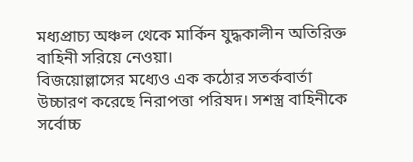মধ্যপ্রাচ্য অঞ্চল থেকে মার্কিন যুদ্ধকালীন অতিরিক্ত বাহিনী সরিয়ে নেওয়া।
বিজয়োল্লাসের মধ্যেও এক কঠোর সতর্কবার্তা উচ্চারণ করেছে নিরাপত্তা পরিষদ। সশস্ত্র বাহিনীকে সর্বোচ্চ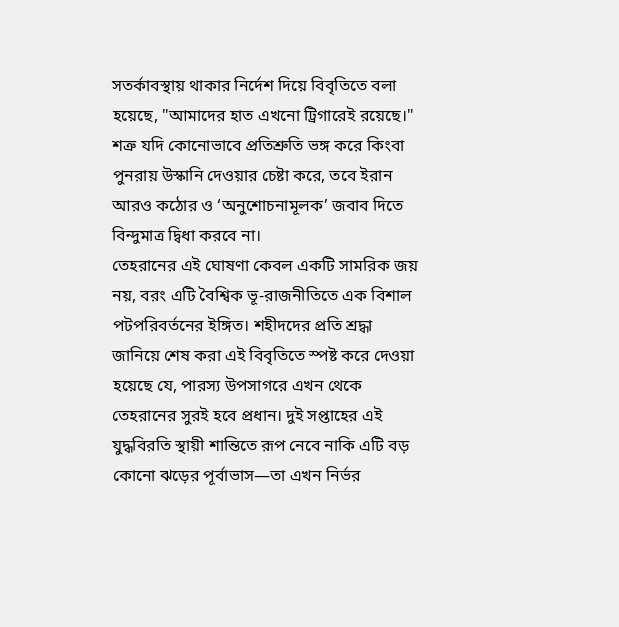সতর্কাবস্থায় থাকার নির্দেশ দিয়ে বিবৃতিতে বলা হয়েছে, "আমাদের হাত এখনো ট্রিগারেই রয়েছে।" শত্রু যদি কোনোভাবে প্রতিশ্রুতি ভঙ্গ করে কিংবা পুনরায় উস্কানি দেওয়ার চেষ্টা করে, তবে ইরান আরও কঠোর ও ‘অনুশোচনামূলক’ জবাব দিতে বিন্দুমাত্র দ্বিধা করবে না।
তেহরানের এই ঘোষণা কেবল একটি সামরিক জয় নয়, বরং এটি বৈশ্বিক ভূ-রাজনীতিতে এক বিশাল পটপরিবর্তনের ইঙ্গিত। শহীদদের প্রতি শ্রদ্ধা জানিয়ে শেষ করা এই বিবৃতিতে স্পষ্ট করে দেওয়া হয়েছে যে, পারস্য উপসাগরে এখন থেকে তেহরানের সুরই হবে প্রধান। দুই সপ্তাহের এই যুদ্ধবিরতি স্থায়ী শান্তিতে রূপ নেবে নাকি এটি বড় কোনো ঝড়ের পূর্বাভাস—তা এখন নির্ভর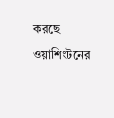করছে ওয়াশিংটনের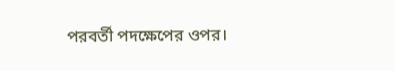পরবর্তী পদক্ষেপের ওপর।